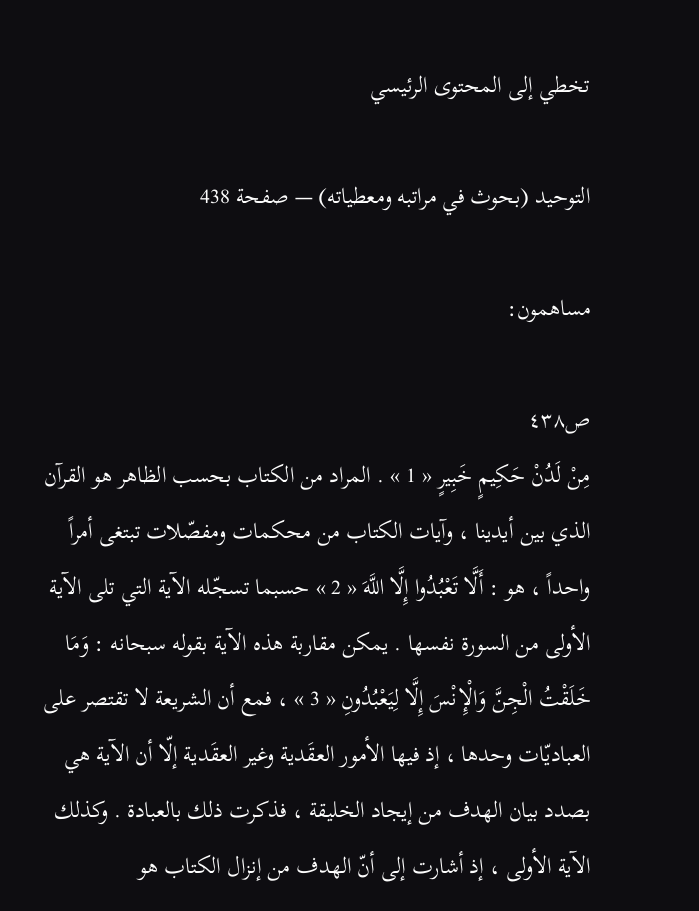تخطي إلى المحتوى الرئيسي

التوحيد (بحوث في مراتبه ومعطياته) — صفحة 438

مساهمون:

ص٤٣٨
مِنْ لَدُنْ حَكِيمٍ خَبِيرٍ « 1 » . المراد من الكتاب بحسب الظاهر هو القرآن الذي بين أيدينا ، وآيات الكتاب من محكمات ومفصّلات تبتغى أمراً واحداً ، هو : أَلَّا تَعْبُدُوا إِلَّا اللَّهَ « 2 » حسبما تسجّله الآية التي تلى الآية الأولى من السورة نفسها . يمكن مقاربة هذه الآية بقوله سبحانه : وَمَا خَلَقْتُ الْجِنَّ وَالْإِنْسَ إِلَّا لِيَعْبُدُونِ « 3 » ، فمع أن الشريعة لا تقتصر على العباديّات وحدها ، إذ فيها الأمور العقَدية وغير العقَدية إلّا أن الآية هي بصدد بيان الهدف من إيجاد الخليقة ، فذكرت ذلك بالعبادة . وكذلك الآية الأولى ، إذ أشارت إلى أنّ الهدف من إنزال الكتاب هو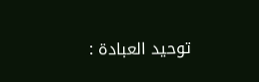توحيد العبادة :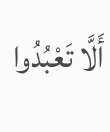أَلَّا تَعْبُدُوا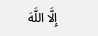إِلَّا اللَّهَ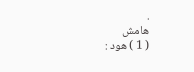.
هامش
( 1 ) هود :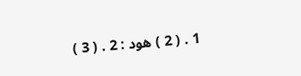1 . ( 2 ) هود : 2 . ( 3 )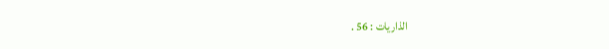الذاريات : 56 .